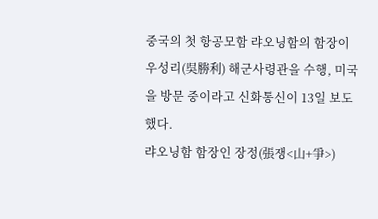중국의 첫 항공모함 랴오닝함의 함장이 우성리(吳勝利) 해군사령관을 수행, 미국을 방문 중이라고 신화통신이 13일 보도했다.
랴오닝함 함장인 장정(張쟁<山+爭>)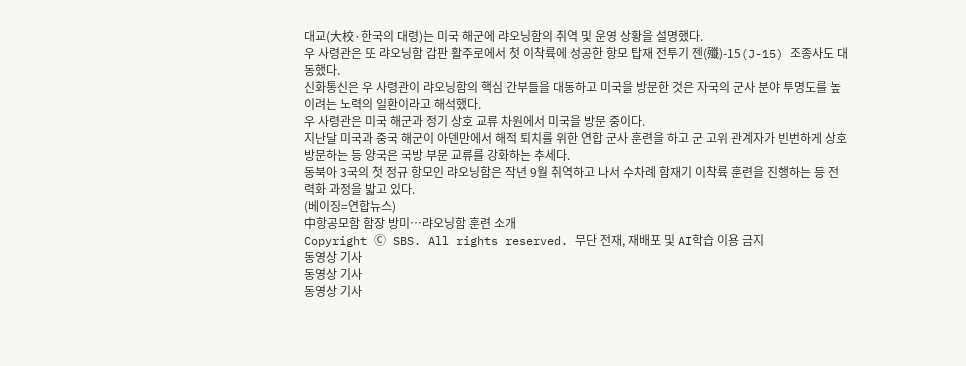대교(大校·한국의 대령)는 미국 해군에 랴오닝함의 취역 및 운영 상황을 설명했다.
우 사령관은 또 랴오닝함 갑판 활주로에서 첫 이착륙에 성공한 항모 탑재 전투기 젠(殲)-15(J-15) 조종사도 대동했다.
신화통신은 우 사령관이 랴오닝함의 핵심 간부들을 대동하고 미국을 방문한 것은 자국의 군사 분야 투명도를 높이려는 노력의 일환이라고 해석했다.
우 사령관은 미국 해군과 정기 상호 교류 차원에서 미국을 방문 중이다.
지난달 미국과 중국 해군이 아덴만에서 해적 퇴치를 위한 연합 군사 훈련을 하고 군 고위 관계자가 빈번하게 상호 방문하는 등 양국은 국방 부문 교류를 강화하는 추세다.
동북아 3국의 첫 정규 항모인 랴오닝함은 작년 9월 취역하고 나서 수차례 함재기 이착륙 훈련을 진행하는 등 전력화 과정을 밟고 있다.
(베이징=연합뉴스)
中항공모함 함장 방미…랴오닝함 훈련 소개
Copyright Ⓒ SBS. All rights reserved. 무단 전재, 재배포 및 AI학습 이용 금지
동영상 기사
동영상 기사
동영상 기사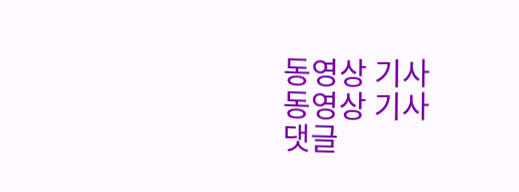동영상 기사
동영상 기사
댓글